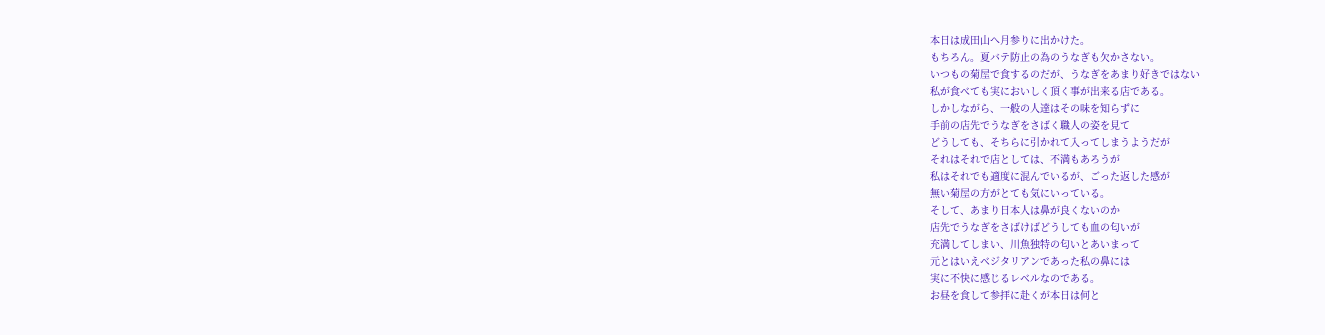本日は成田山へ月参りに出かけた。
もちろん。夏バテ防止の為のうなぎも欠かさない。
いつもの菊屋で食するのだが、うなぎをあまり好きではない
私が食べても実においしく頂く事が出来る店である。
しかしながら、一般の人達はその味を知らずに
手前の店先でうなぎをさばく職人の姿を見て
どうしても、そちらに引かれて入ってしまうようだが
それはそれで店としては、不満もあろうが
私はそれでも適度に混んでいるが、ごった返した感が
無い菊屋の方がとても気にいっている。
そして、あまり日本人は鼻が良くないのか
店先でうなぎをさばけばどうしても血の匂いが
充満してしまい、川魚独特の匂いとあいまって
元とはいえベジタリアンであった私の鼻には
実に不快に感じるレベルなのである。
お昼を食して参拝に赴くが本日は何と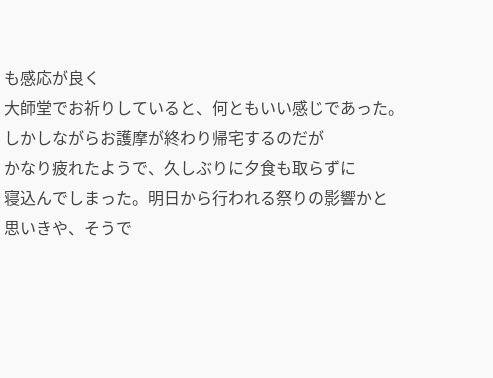も感応が良く
大師堂でお祈りしていると、何ともいい感じであった。
しかしながらお護摩が終わり帰宅するのだが
かなり疲れたようで、久しぶりに夕食も取らずに
寝込んでしまった。明日から行われる祭りの影響かと
思いきや、そうで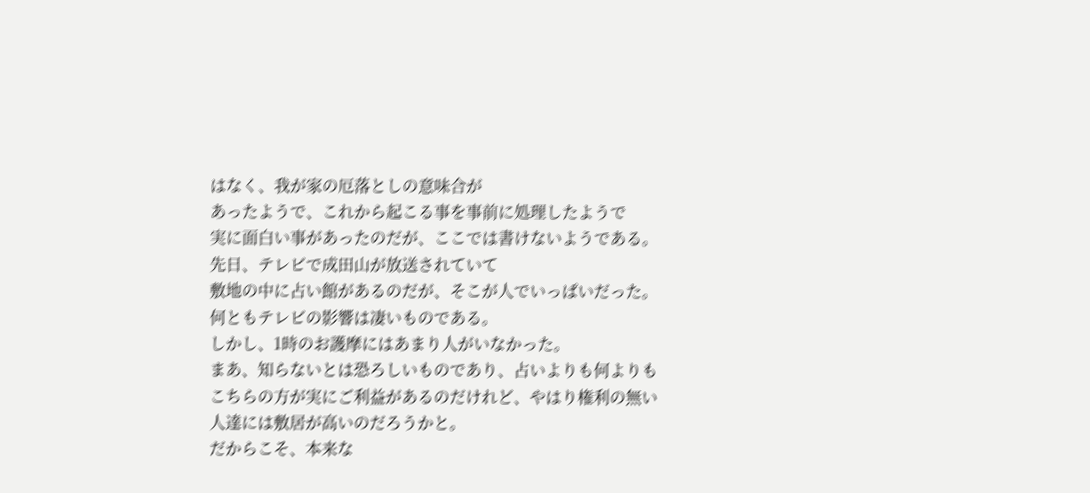はなく、我が家の厄落としの意味合が
あったようで、これから起こる事を事前に処理したようで
実に面白い事があったのだが、ここでは書けないようである。
先日、テレビで成田山が放送されていて
敷地の中に占い館があるのだが、そこが人でいっぱいだった。
何ともテレビの影響は凄いものである。
しかし、1時のお護摩にはあまり人がいなかった。
まあ、知らないとは恐ろしいものであり、占いよりも何よりも
こちらの方が実にご利益があるのだけれど、やはり権利の無い
人達には敷居が高いのだろうかと。
だからこそ、本来な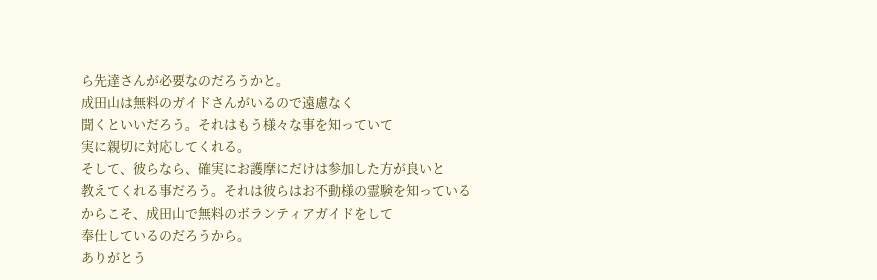ら先達さんが必要なのだろうかと。
成田山は無料のガイドさんがいるので遠慮なく
聞くといいだろう。それはもう様々な事を知っていて
実に親切に対応してくれる。
そして、彼らなら、確実にお護摩にだけは参加した方が良いと
教えてくれる事だろう。それは彼らはお不動様の霊験を知っている
からこそ、成田山で無料のボランティアガイドをして
奉仕しているのだろうから。
ありがとう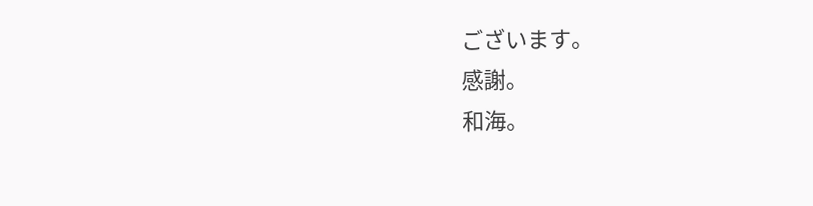ございます。
感謝。
和海。